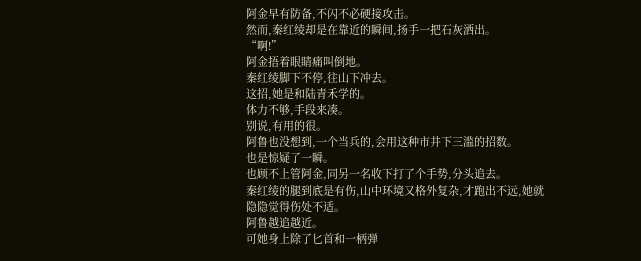阿金早有防备,不闪不必硬接攻击。
然而,秦红绫却是在靠近的瞬间,扬手一把石灰洒出。
“啊!”
阿金捂着眼睛痛叫倒地。
秦红绫脚下不停,往山下冲去。
这招,她是和陆青禾学的。
体力不够,手段来凑。
别说,有用的很。
阿鲁也没想到,一个当兵的,会用这种市井下三滥的招数。
也是惊疑了一瞬。
也顾不上管阿金,同另一名收下打了个手势,分头追去。
秦红绫的腿到底是有伤,山中环境又格外复杂,才跑出不远,她就隐隐觉得伤处不适。
阿鲁越追越近。
可她身上除了匕首和一柄弹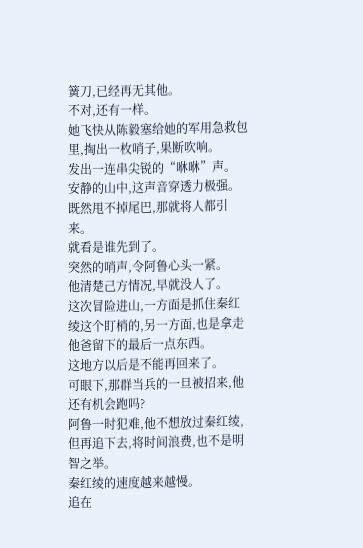簧刀,已经再无其他。
不对,还有一样。
她飞快从陈毅塞给她的军用急救包里,掏出一枚哨子,果断吹响。
发出一连串尖锐的“咻咻”声。
安静的山中,这声音穿透力极强。
既然甩不掉尾巴,那就将人都引来。
就看是谁先到了。
突然的哨声,令阿鲁心头一紧。
他清楚己方情况,早就没人了。
这次冒险进山,一方面是抓住秦红绫这个盯梢的,另一方面,也是拿走他爸留下的最后一点东西。
这地方以后是不能再回来了。
可眼下,那群当兵的一旦被招来,他还有机会跑吗?
阿鲁一时犯难,他不想放过秦红绫,但再追下去,将时间浪费,也不是明智之举。
秦红绫的速度越来越慢。
追在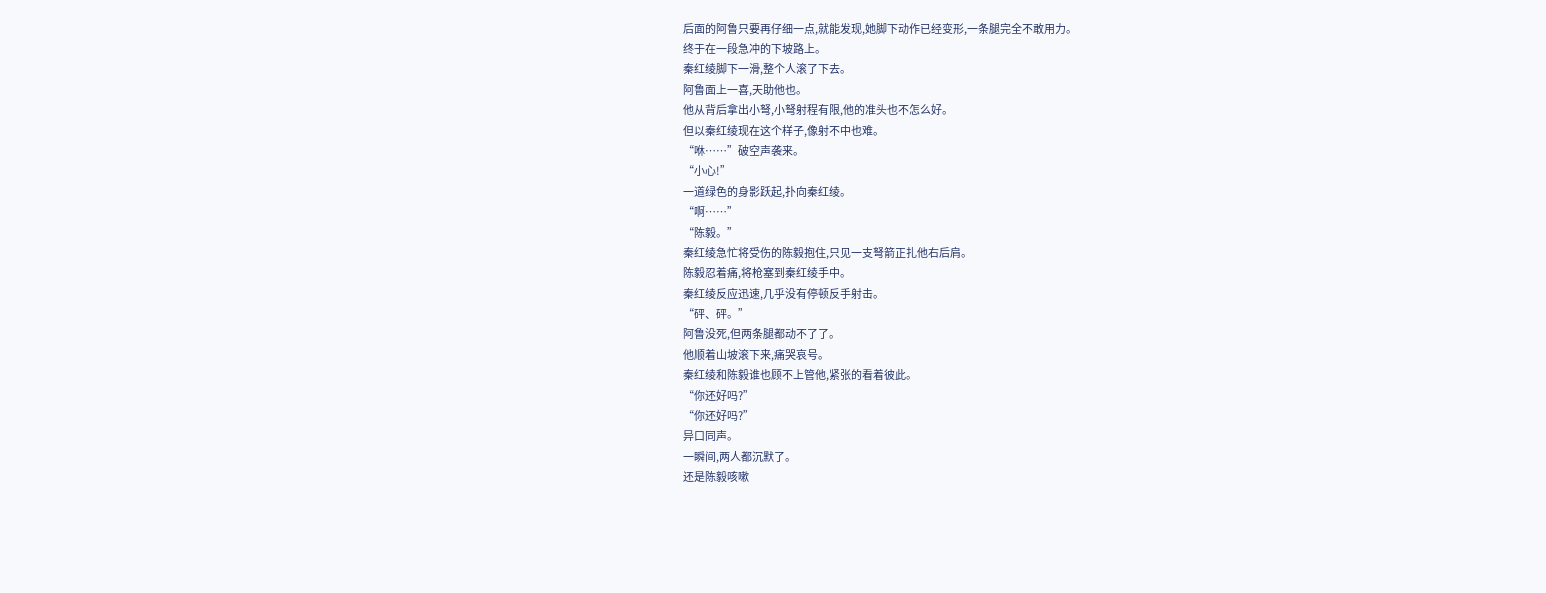后面的阿鲁只要再仔细一点,就能发现,她脚下动作已经变形,一条腿完全不敢用力。
终于在一段急冲的下坡路上。
秦红绫脚下一滑,整个人滚了下去。
阿鲁面上一喜,天助他也。
他从背后拿出小弩,小弩射程有限,他的准头也不怎么好。
但以秦红绫现在这个样子,像射不中也难。
“咻……”破空声袭来。
“小心!”
一道绿色的身影跃起,扑向秦红绫。
“啊……”
“陈毅。”
秦红绫急忙将受伤的陈毅抱住,只见一支弩箭正扎他右后肩。
陈毅忍着痛,将枪塞到秦红绫手中。
秦红绫反应迅速,几乎没有停顿反手射击。
“砰、砰。”
阿鲁没死,但两条腿都动不了了。
他顺着山坡滚下来,痛哭哀号。
秦红绫和陈毅谁也顾不上管他,紧张的看着彼此。
“你还好吗?”
“你还好吗?”
异口同声。
一瞬间,两人都沉默了。
还是陈毅咳嗽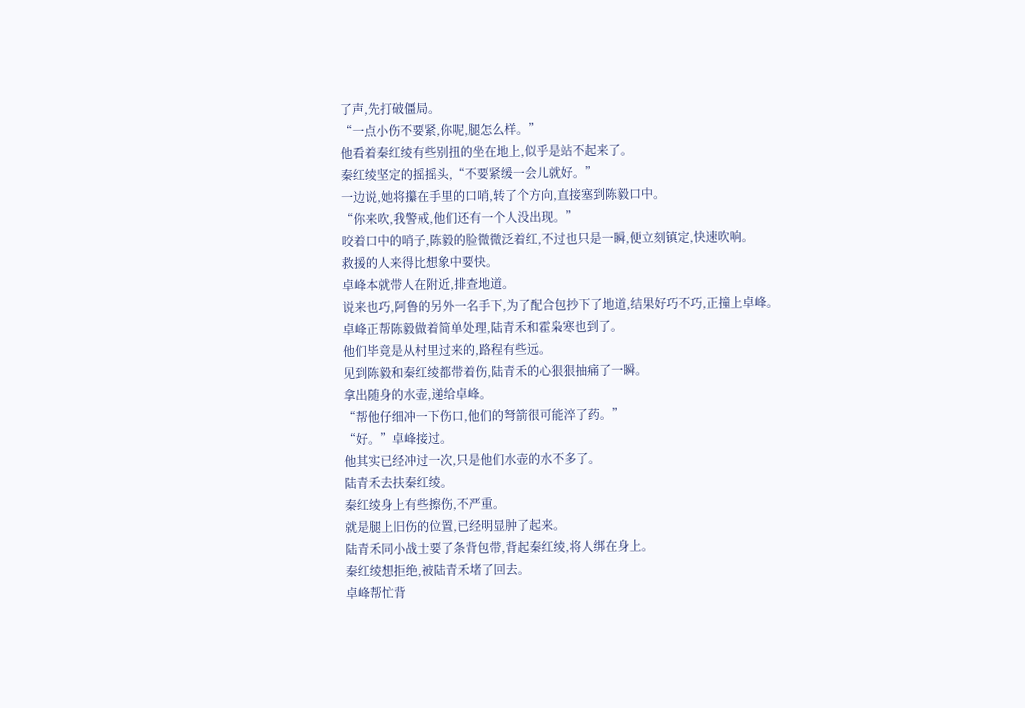了声,先打破僵局。
“一点小伤不要紧,你呢,腿怎么样。”
他看着秦红绫有些别扭的坐在地上,似乎是站不起来了。
秦红绫坚定的摇摇头,“不要紧缓一会儿就好。”
一边说,她将攥在手里的口哨,转了个方向,直接塞到陈毅口中。
“你来吹,我警戒,他们还有一个人没出现。”
咬着口中的哨子,陈毅的脸微微泛着红,不过也只是一瞬,便立刻镇定,快速吹响。
救援的人来得比想象中要快。
卓峰本就带人在附近,排查地道。
说来也巧,阿鲁的另外一名手下,为了配合包抄下了地道,结果好巧不巧,正撞上卓峰。
卓峰正帮陈毅做着简单处理,陆青禾和霍枭寒也到了。
他们毕竟是从村里过来的,路程有些远。
见到陈毅和秦红绫都带着伤,陆青禾的心狠狠抽痛了一瞬。
拿出随身的水壶,递给卓峰。
“帮他仔细冲一下伤口,他们的弩箭很可能淬了药。”
“好。”卓峰接过。
他其实已经冲过一次,只是他们水壶的水不多了。
陆青禾去扶秦红绫。
秦红绫身上有些擦伤,不严重。
就是腿上旧伤的位置,已经明显肿了起来。
陆青禾同小战士要了条背包带,背起秦红绫,将人绑在身上。
秦红绫想拒绝,被陆青禾堵了回去。
卓峰帮忙背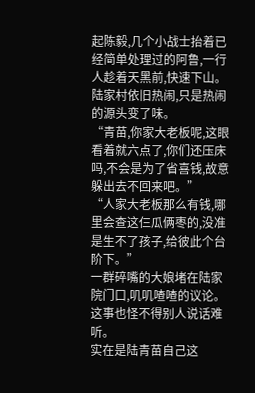起陈毅,几个小战士抬着已经简单处理过的阿鲁,一行人趁着天黑前,快速下山。
陆家村依旧热闹,只是热闹的源头变了味。
“青苗,你家大老板呢,这眼看着就六点了,你们还压床吗,不会是为了省喜钱,故意躲出去不回来吧。”
“人家大老板那么有钱,哪里会查这仨瓜俩枣的,没准是生不了孩子,给彼此个台阶下。”
一群碎嘴的大娘堵在陆家院门口,叽叽喳喳的议论。
这事也怪不得别人说话难听。
实在是陆青苗自己这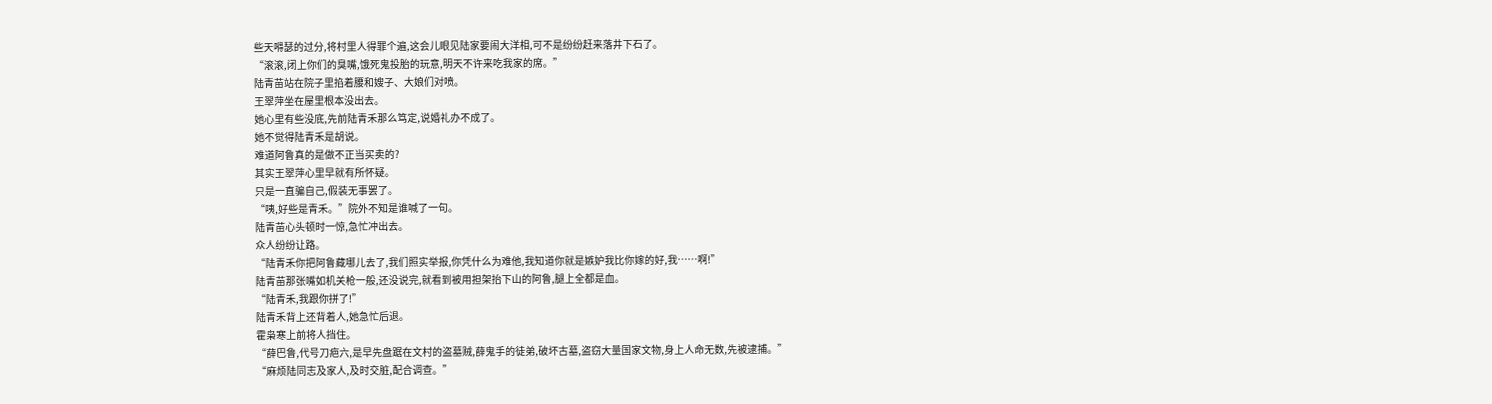些天嘚瑟的过分,将村里人得罪个遍,这会儿眼见陆家要闹大洋相,可不是纷纷赶来落井下石了。
“滚滚,闭上你们的臭嘴,饿死鬼投胎的玩意,明天不许来吃我家的席。”
陆青苗站在院子里掐着腰和嫂子、大娘们对喷。
王翠萍坐在屋里根本没出去。
她心里有些没底,先前陆青禾那么笃定,说婚礼办不成了。
她不觉得陆青禾是胡说。
难道阿鲁真的是做不正当买卖的?
其实王翠萍心里早就有所怀疑。
只是一直骗自己,假装无事罢了。
“咦,好些是青禾。”院外不知是谁喊了一句。
陆青苗心头顿时一惊,急忙冲出去。
众人纷纷让路。
“陆青禾你把阿鲁藏哪儿去了,我们照实举报,你凭什么为难他,我知道你就是嫉妒我比你嫁的好,我……啊!”
陆青苗那张嘴如机关枪一般,还没说完,就看到被用担架抬下山的阿鲁,腿上全都是血。
“陆青禾,我跟你拼了!”
陆青禾背上还背着人,她急忙后退。
霍枭寒上前将人挡住。
“薛巴鲁,代号刀疤六,是早先盘踞在文村的盗墓贼,薛鬼手的徒弟,破坏古墓,盗窃大量国家文物,身上人命无数,先被逮捕。”
“麻烦陆同志及家人,及时交脏,配合调查。”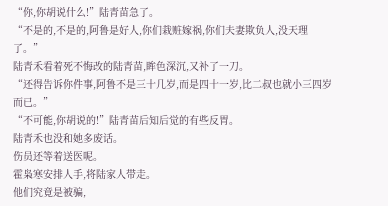“你,你胡说什么!”陆青苗急了。
“不是的,不是的,阿鲁是好人,你们栽赃嫁祸,你们夫妻欺负人,没天理了。”
陆青禾看着死不悔改的陆青苗,眸色深沉,又补了一刀。
“还得告诉你件事,阿鲁不是三十几岁,而是四十一岁,比二叔也就小三四岁而已。”
“不可能,你胡说的!”陆青苗后知后觉的有些反胃。
陆青禾也没和她多废话。
伤员还等着送医呢。
霍枭寒安排人手,将陆家人带走。
他们究竟是被骗,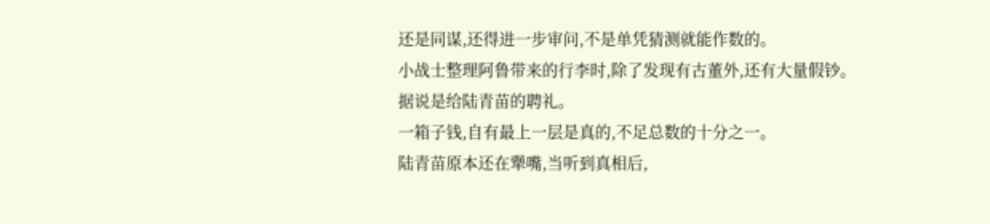还是同谋,还得进一步审问,不是单凭猜测就能作数的。
小战士整理阿鲁带来的行李时,除了发现有古董外,还有大量假钞。
据说是给陆青苗的聘礼。
一箱子钱,自有最上一层是真的,不足总数的十分之一。
陆青苗原本还在犟嘴,当听到真相后,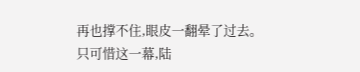再也撑不住,眼皮一翻晕了过去。
只可惜这一幕,陆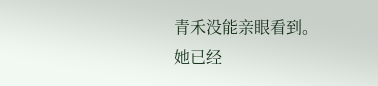青禾没能亲眼看到。
她已经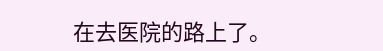在去医院的路上了。